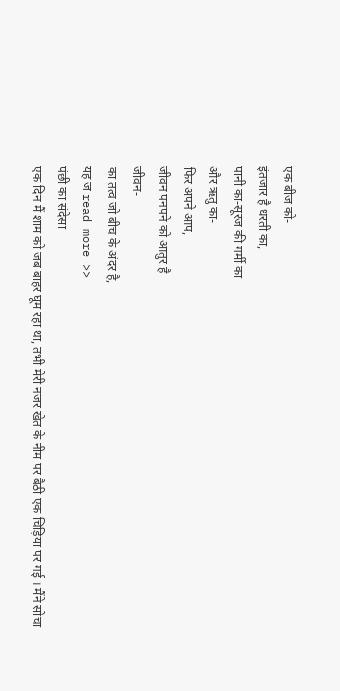एक बीज को-
इंतजार है धरती का,
पानी का-सूरज की गर्मी का
और ऋतु का-
फिर अपने आप,
जीवन पनपने को आतुर है
जीवन-
का तत्व जो बीच के अंदर है,
यह ज read more >>
पंछी का संदेसा
एक दिन मैं शाम को जब बाहर घूम रहा था, तभी मेरी नजर खेत के नीम पर बैठी एक चिड़िया पर गई । मैंने सोचा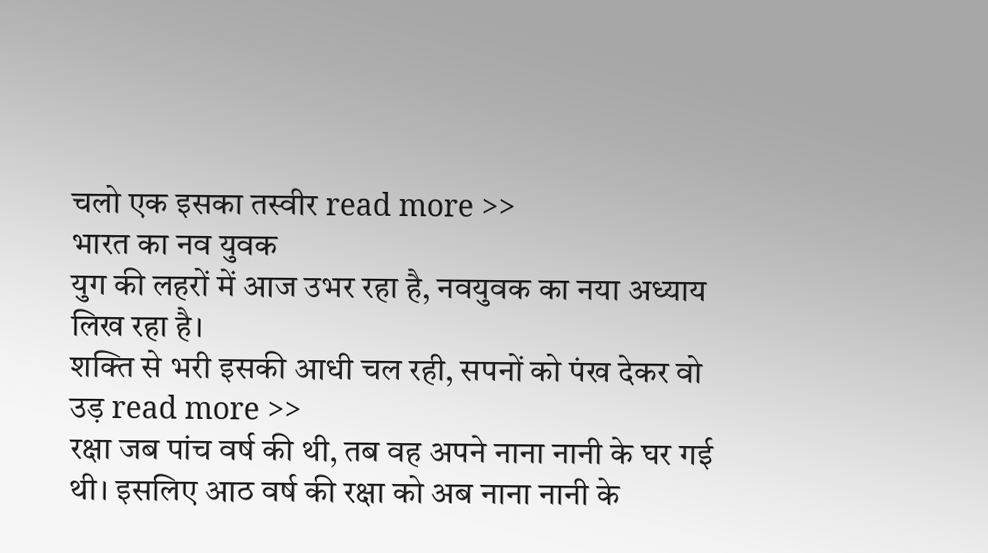चलो एक इसका तस्वीर read more >>
भारत का नव युवक
युग की लहरों में आज उभर रहा है, नवयुवक का नया अध्याय लिख रहा है।
शक्ति से भरी इसकी आधी चल रही, सपनों को पंख देकर वो उड़ read more >>
रक्षा जब पांच वर्ष की थी, तब वह अपने नाना नानी के घर गई थी। इसलिए आठ वर्ष की रक्षा को अब नाना नानी के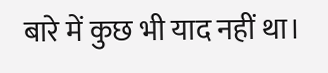बारे में कुछ भी याद नहीं था।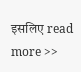इसलिए read more >>